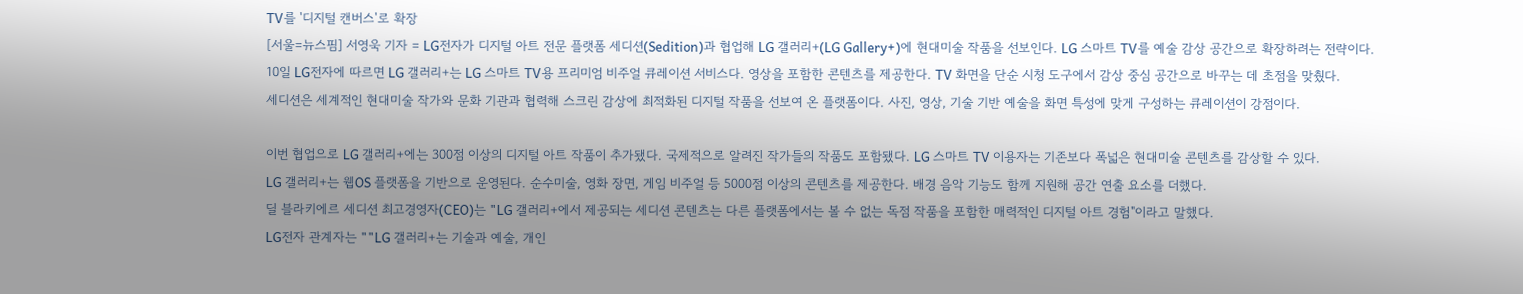TV를 '디지털 캔버스'로 확장
[서울=뉴스핌] 서영욱 기자 = LG전자가 디지털 아트 전문 플랫폼 세디션(Sedition)과 협업해 LG 갤러리+(LG Gallery+)에 현대미술 작품을 선보인다. LG 스마트 TV를 예술 감상 공간으로 확장하려는 전략이다.
10일 LG전자에 따르면 LG 갤러리+는 LG 스마트 TV용 프리미엄 비주얼 큐레이션 서비스다. 영상을 포함한 콘텐츠를 제공한다. TV 화면을 단순 시청 도구에서 감상 중심 공간으로 바꾸는 데 초점을 맞췄다.
세디션은 세계적인 현대미술 작가와 문화 기관과 협력해 스크린 감상에 최적화된 디지털 작품을 선보여 온 플랫폼이다. 사진, 영상, 기술 기반 예술을 화면 특성에 맞게 구성하는 큐레이션이 강점이다.

이번 협업으로 LG 갤러리+에는 300점 이상의 디지털 아트 작품이 추가됐다. 국제적으로 알려진 작가들의 작품도 포함됐다. LG 스마트 TV 이용자는 기존보다 폭넓은 현대미술 콘텐츠를 감상할 수 있다.
LG 갤러리+는 웹OS 플랫폼을 기반으로 운영된다. 순수미술, 영화 장면, 게임 비주얼 등 5000점 이상의 콘텐츠를 제공한다. 배경 음악 기능도 함께 지원해 공간 연출 요소를 더했다.
딜 블라키에르 세디션 최고경영자(CEO)는 "LG 갤러리+에서 제공되는 세디션 콘텐츠는 다른 플랫폼에서는 볼 수 없는 독점 작품을 포함한 매력적인 디지털 아트 경험"이라고 말했다.
LG전자 관계자는 ""LG 갤러리+는 기술과 예술, 개인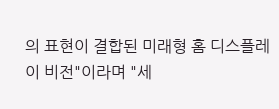의 표현이 결합된 미래형 홈 디스플레이 비전"이라며 "세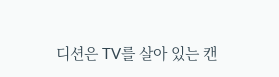디션은 TV를 살아 있는 캔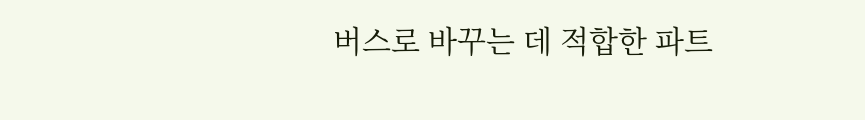버스로 바꾸는 데 적합한 파트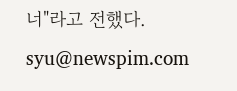너"라고 전했다.
syu@newspim.com